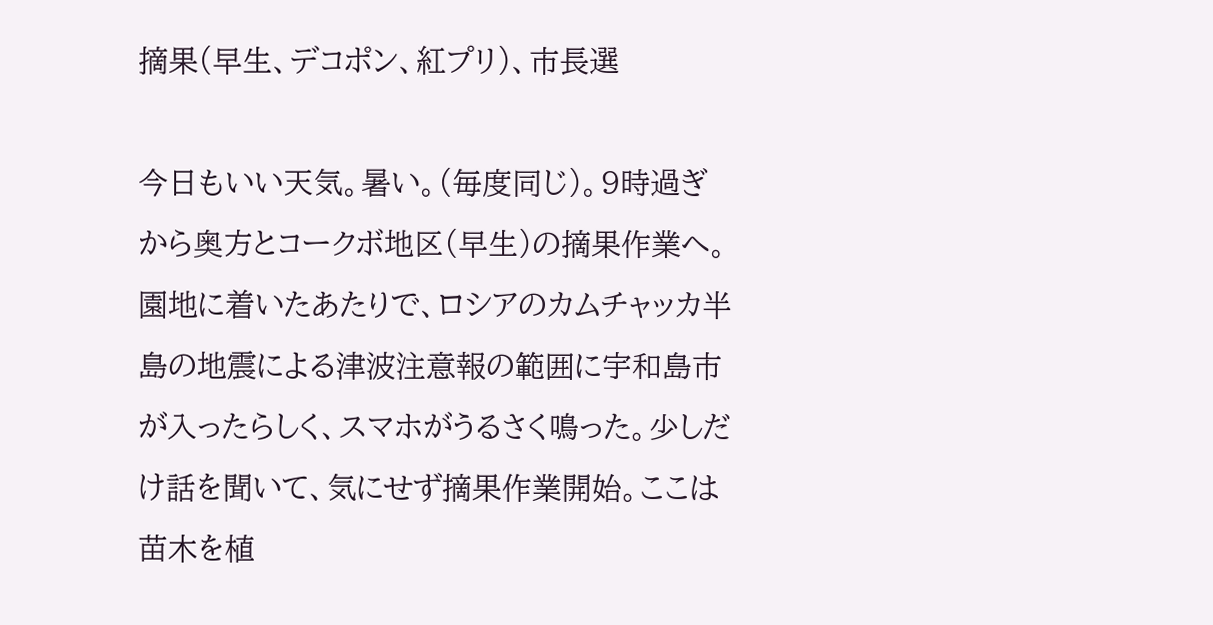摘果(早生、デコポン、紅プリ)、市長選

今日もいい天気。暑い。(毎度同じ)。9時過ぎから奥方とコークボ地区(早生)の摘果作業へ。園地に着いたあたりで、ロシアのカムチャッカ半島の地震による津波注意報の範囲に宇和島市が入ったらしく、スマホがうるさく鳴った。少しだけ話を聞いて、気にせず摘果作業開始。ここは苗木を植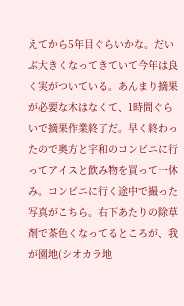えてから5年目ぐらいかな。だいぶ大きくなってきていて今年は良く実がついている。あんまり摘果が必要な木はなくて、1時間ぐらいで摘果作業終了だ。早く終わったので奥方と宇和のコンビニに行ってアイスと飲み物を買って一休み。コンビニに行く途中で撮った写真がこちら。右下あたりの除草剤で茶色くなってるところが、我が園地(シオカラ地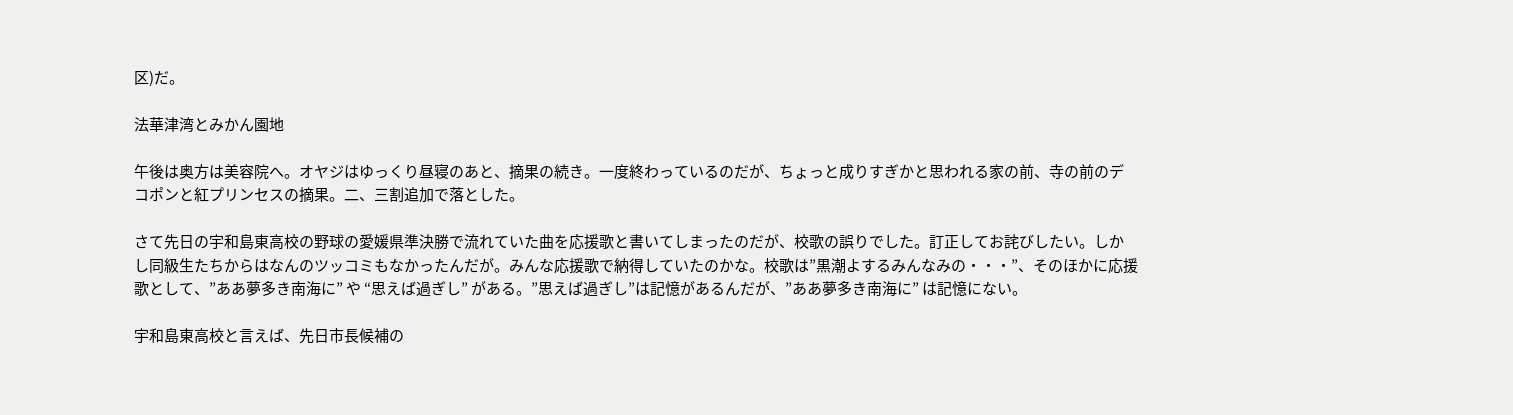区)だ。

法華津湾とみかん園地

午後は奥方は美容院へ。オヤジはゆっくり昼寝のあと、摘果の続き。一度終わっているのだが、ちょっと成りすぎかと思われる家の前、寺の前のデコポンと紅プリンセスの摘果。二、三割追加で落とした。

さて先日の宇和島東高校の野球の愛媛県準決勝で流れていた曲を応援歌と書いてしまったのだが、校歌の誤りでした。訂正してお詫びしたい。しかし同級生たちからはなんのツッコミもなかったんだが。みんな応援歌で納得していたのかな。校歌は”黒潮よするみんなみの・・・”、そのほかに応援歌として、”ああ夢多き南海に” や “思えば過ぎし” がある。”思えば過ぎし”は記憶があるんだが、”ああ夢多き南海に” は記憶にない。

宇和島東高校と言えば、先日市長候補の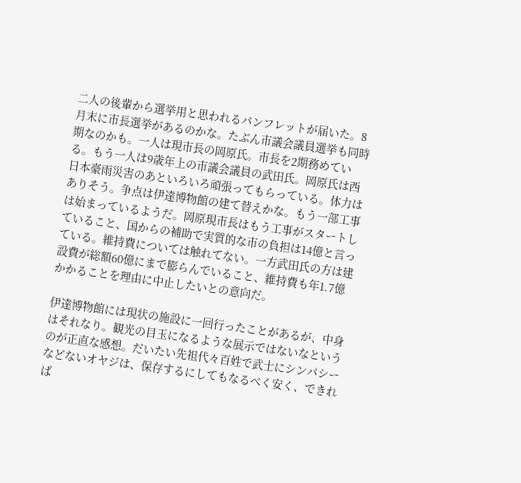二人の後輩から選挙用と思われるパンフレットが届いた。8月末に市長選挙があるのかな。たぶん市議会議員選挙も同時期なのかも。一人は現市長の岡原氏。市長を2期務めている。もう一人は9歳年上の市議会議員の武田氏。岡原氏は西日本豪雨災害のあといろいろ頑張ってもらっている。体力はありそう。争点は伊達博物館の建て替えかな。もう一部工事は始まっているようだ。岡原現市長はもう工事がスタートしていること、国からの補助で実質的な市の負担は14億と言っている。維持費については触れてない。一方武田氏の方は建設費が総額60億にまで膨らんでいること、維持費も年1.7億かかることを理由に中止したいとの意向だ。

伊達博物館には現状の施設に一回行ったことがあるが、中身はそれなり。観光の目玉になるような展示ではないなというのが正直な感想。だいたい先祖代々百姓で武士にシンパシーなどないオヤジは、保存するにしてもなるべく安く、できれば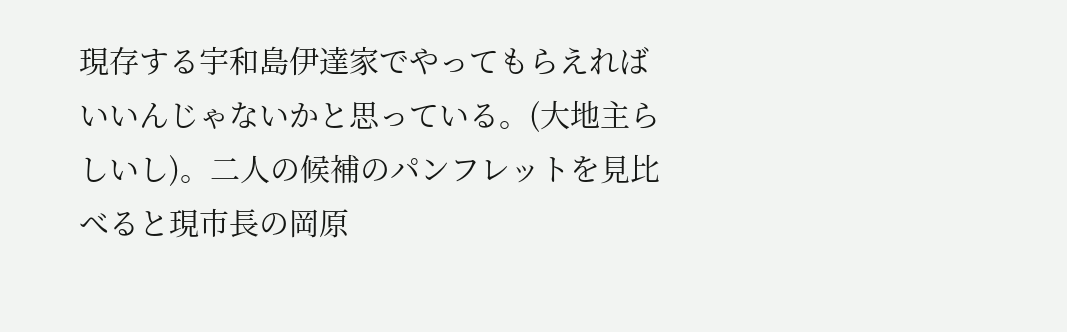現存する宇和島伊達家でやってもらえればいいんじゃないかと思っている。(大地主らしいし)。二人の候補のパンフレットを見比べると現市長の岡原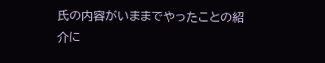氏の内容がいままでやったことの紹介に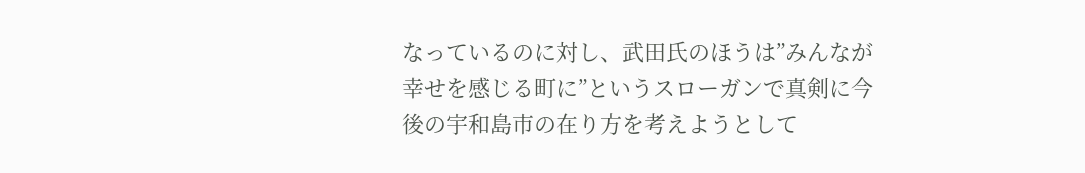なっているのに対し、武田氏のほうは”みんなが幸せを感じる町に”というスローガンで真剣に今後の宇和島市の在り方を考えようとして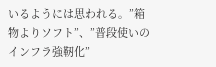いるようには思われる。”箱物よりソフト”、”普段使いのインフラ強靭化”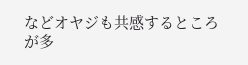などオヤジも共感するところが多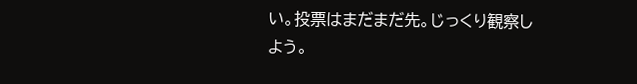い。投票はまだまだ先。じっくり観察しよう。